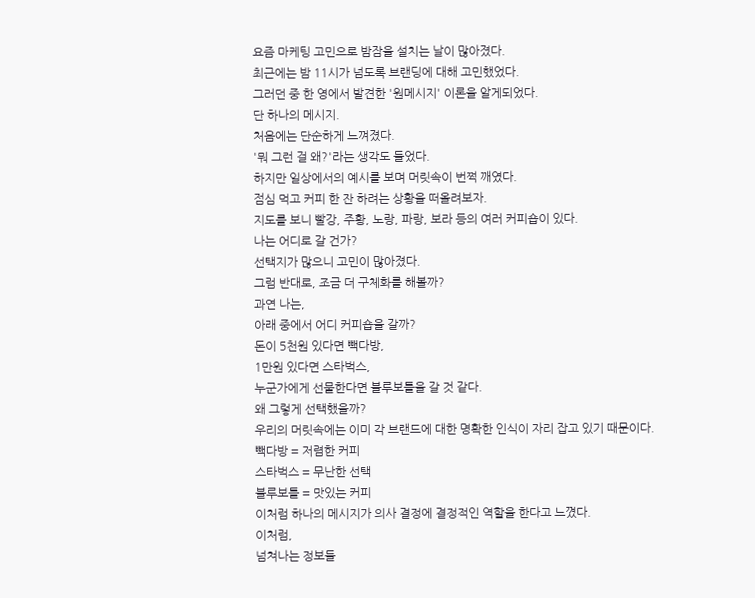요즘 마케팅 고민으로 밤잠을 설치는 날이 많아졌다.
최근에는 밤 11시가 넘도록 브랜딩에 대해 고민했었다.
그러던 중 한 영에서 발견한 '원메시지' 이론을 알게되었다.
단 하나의 메시지.
처음에는 단순하게 느껴졌다.
'뭐 그런 걸 왜?'라는 생각도 들었다.
하지만 일상에서의 예시를 보며 머릿속이 번쩍 깨였다.
점심 먹고 커피 한 잔 하려는 상황을 떠올려보자.
지도를 보니 빨강, 주황, 노랑, 파랑, 보라 등의 여러 커피숍이 있다.
나는 어디로 갈 건가?
선택지가 많으니 고민이 많아졌다.
그럼 반대로, 조금 더 구체화를 해볼까?
과연 나는,
아래 중에서 어디 커피숍을 갈까?
돈이 5천원 있다면 빽다방,
1만원 있다면 스타벅스,
누군가에게 선물한다면 블루보틀을 갈 것 같다.
왜 그렇게 선택했을까?
우리의 머릿속에는 이미 각 브랜드에 대한 명확한 인식이 자리 잡고 있기 때문이다.
빽다방 = 저렴한 커피
스타벅스 = 무난한 선택
블루보틀 = 맛있는 커피
이처럼 하나의 메시지가 의사 결정에 결정적인 역할을 한다고 느꼈다.
이처럼,
넘쳐나는 정보들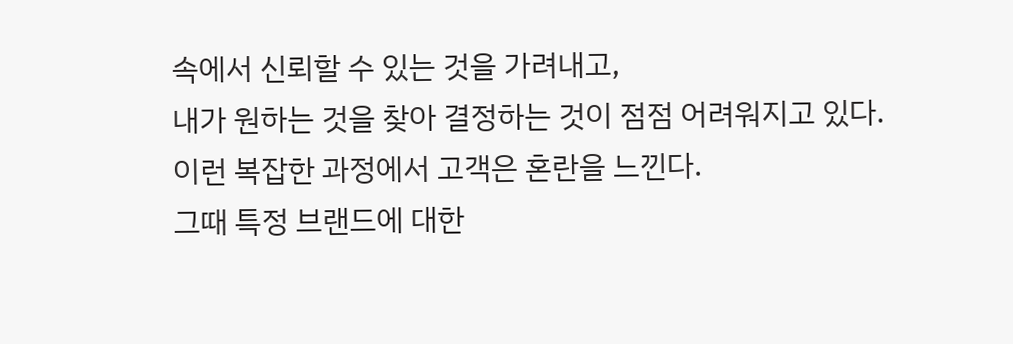속에서 신뢰할 수 있는 것을 가려내고,
내가 원하는 것을 찾아 결정하는 것이 점점 어려워지고 있다.
이런 복잡한 과정에서 고객은 혼란을 느낀다.
그때 특정 브랜드에 대한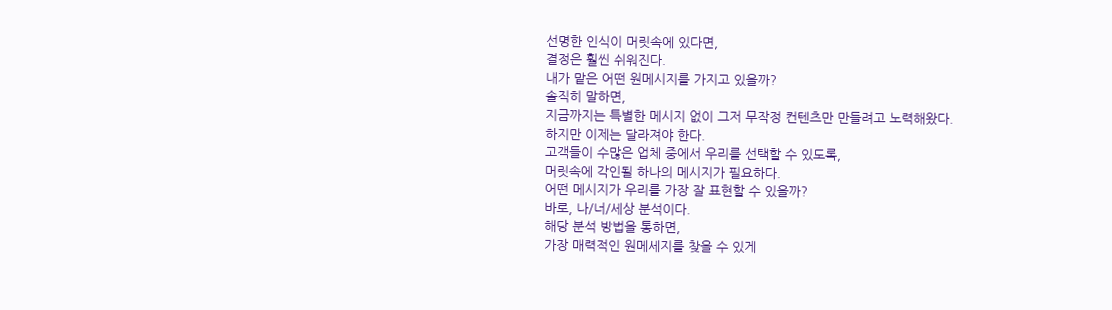선명한 인식이 머릿속에 있다면,
결정은 훨씬 쉬워진다.
내가 맡은 어떤 원메시지를 가지고 있을까?
솔직히 말하면,
지금까지는 특별한 메시지 없이 그저 무작정 컨텐츠만 만들려고 노력해왔다.
하지만 이제는 달라져야 한다.
고객들이 수많은 업체 중에서 우리를 선택할 수 있도록,
머릿속에 각인될 하나의 메시지가 필요하다.
어떤 메시지가 우리를 가장 잘 표현할 수 있을까?
바로, 나/너/세상 분석이다.
해당 분석 방법을 통하면,
가장 매력적인 원메세지를 찾을 수 있게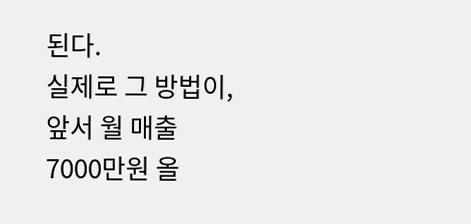된다.
실제로 그 방법이,
앞서 월 매출 7000만원 올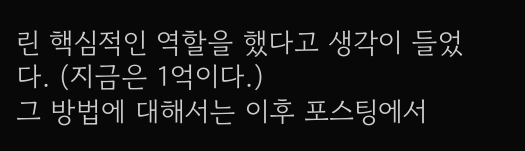린 핵심적인 역할을 했다고 생각이 들었다. (지금은 1억이다.)
그 방법에 대해서는 이후 포스팅에서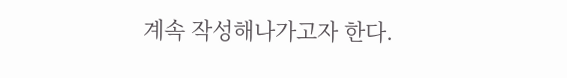계속 작성해나가고자 한다.